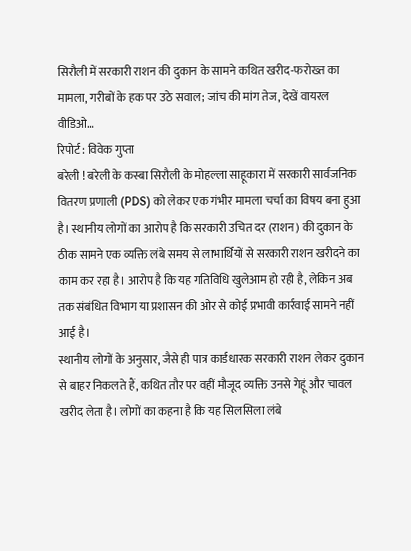सिरौली में सरकारी राशन की दुकान के सामने कथित खरीद-फरोख्त का मामला, गरीबों के हक पर उठे सवाल; जांच की मांग तेज, देखें वायरल वीडिओ…
रिपोर्ट : विवेक गुप्ता
बरेली ! बरेली के कस्बा सिरौली के मोहल्ला साहूकारा में सरकारी सार्वजनिक वितरण प्रणाली (PDS) को लेकर एक गंभीर मामला चर्चा का विषय बना हुआ है। स्थानीय लोगों का आरोप है कि सरकारी उचित दर (राशन) की दुकान के ठीक सामने एक व्यक्ति लंबे समय से लाभार्थियों से सरकारी राशन खरीदने का काम कर रहा है। आरोप है कि यह गतिविधि खुलेआम हो रही है, लेकिन अब तक संबंधित विभाग या प्रशासन की ओर से कोई प्रभावी कार्रवाई सामने नहीं आई है।
स्थानीय लोगों के अनुसार, जैसे ही पात्र कार्डधारक सरकारी राशन लेकर दुकान से बाहर निकलते हैं, कथित तौर पर वहीं मौजूद व्यक्ति उनसे गेहूं और चावल खरीद लेता है। लोगों का कहना है कि यह सिलसिला लंबे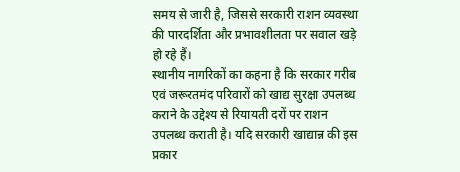समय से जारी है, जिससे सरकारी राशन व्यवस्था की पारदर्शिता और प्रभावशीलता पर सवाल खड़े हो रहे हैं।
स्थानीय नागरिकों का कहना है कि सरकार गरीब एवं जरूरतमंद परिवारों को खाद्य सुरक्षा उपलब्ध कराने के उद्देश्य से रियायती दरों पर राशन उपलब्ध कराती है। यदि सरकारी खाद्यान्न की इस प्रकार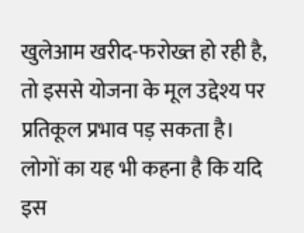खुलेआम खरीद-फरोख्त हो रही है, तो इससे योजना के मूल उद्देश्य पर प्रतिकूल प्रभाव पड़ सकता है। लोगों का यह भी कहना है कि यदि इस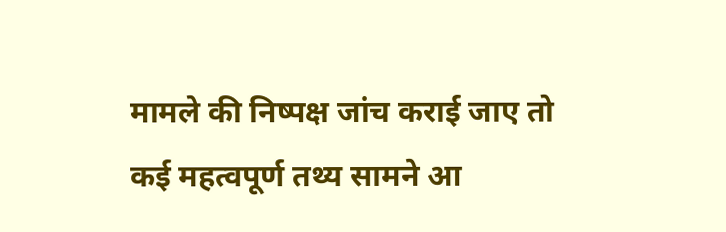मामले की निष्पक्ष जांच कराई जाए तो कई महत्वपूर्ण तथ्य सामने आ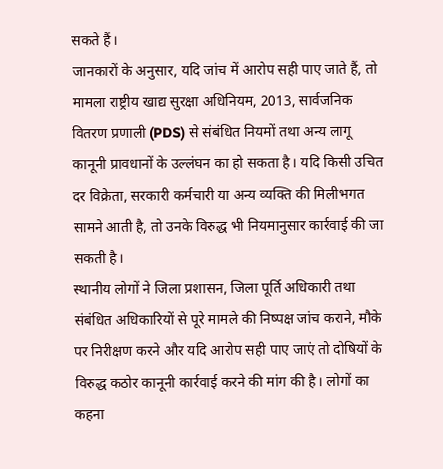सकते हैं।
जानकारों के अनुसार, यदि जांच में आरोप सही पाए जाते हैं, तो मामला राष्ट्रीय खाद्य सुरक्षा अधिनियम, 2013, सार्वजनिक वितरण प्रणाली (PDS) से संबंधित नियमों तथा अन्य लागू कानूनी प्रावधानों के उल्लंघन का हो सकता है। यदि किसी उचित दर विक्रेता, सरकारी कर्मचारी या अन्य व्यक्ति की मिलीभगत सामने आती है, तो उनके विरुद्ध भी नियमानुसार कार्रवाई की जा सकती है।
स्थानीय लोगों ने जिला प्रशासन, जिला पूर्ति अधिकारी तथा संबंधित अधिकारियों से पूरे मामले की निष्पक्ष जांच कराने, मौके पर निरीक्षण करने और यदि आरोप सही पाए जाएं तो दोषियों के विरुद्ध कठोर कानूनी कार्रवाई करने की मांग की है। लोगों का कहना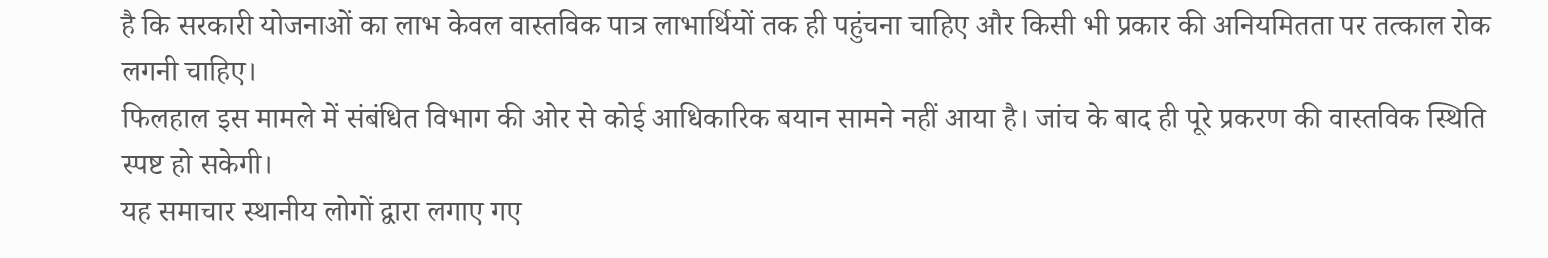है कि सरकारी योजनाओं का लाभ केवल वास्तविक पात्र लाभार्थियों तक ही पहुंचना चाहिए और किसी भी प्रकार की अनियमितता पर तत्काल रोक लगनी चाहिए।
फिलहाल इस मामले में संबंधित विभाग की ओर से कोई आधिकारिक बयान सामने नहीं आया है। जांच के बाद ही पूरे प्रकरण की वास्तविक स्थिति स्पष्ट हो सकेगी।
यह समाचार स्थानीय लोगों द्वारा लगाए गए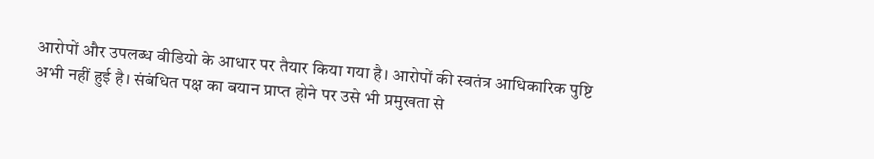आरोपों और उपलब्ध वीडियो के आधार पर तैयार किया गया है। आरोपों की स्वतंत्र आधिकारिक पुष्टि अभी नहीं हुई है। संबंधित पक्ष का बयान प्राप्त होने पर उसे भी प्रमुखता से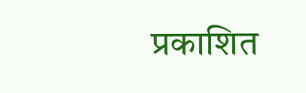प्रकाशित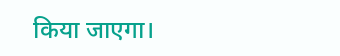किया जाएगा।